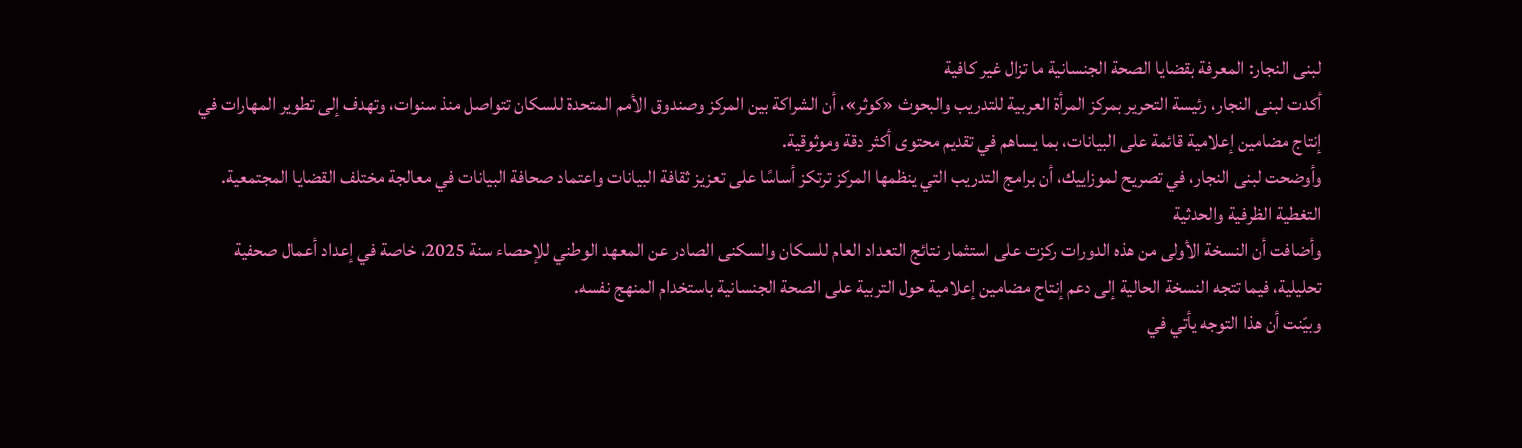لبنى النجار: المعرفة بقضايا الصحة الجنسانية ما تزال غير كافية
أكدت لبنى النجار، رئيسة التحرير بمركز المرأة العربية للتدريب والبحوث «كوثر»، أن الشراكة بين المركز وصندوق الأمم المتحدة للسكان تتواصل منذ سنوات، وتهدف إلى تطوير المهارات في إنتاج مضامين إعلامية قائمة على البيانات، بما يساهم في تقديم محتوى أكثر دقة وموثوقية.
وأوضحت لبنى النجار، في تصريح لموزاييك، أن برامج التدريب التي ينظمها المركز ترتكز أساسًا على تعزيز ثقافة البيانات واعتماد صحافة البيانات في معالجة مختلف القضايا المجتمعية.
التغطية الظرفية والحدثية
وأضافت أن النسخة الأولى من هذه الدورات ركزت على استثمار نتائج التعداد العام للسكان والسكنى الصادر عن المعهد الوطني للإحصاء سنة 2025، خاصة في إعداد أعمال صحفية تحليلية، فيما تتجه النسخة الحالية إلى دعم إنتاج مضامين إعلامية حول التربية على الصحة الجنسانية باستخدام المنهج نفسه.
وبيّنت أن هذا التوجه يأتي في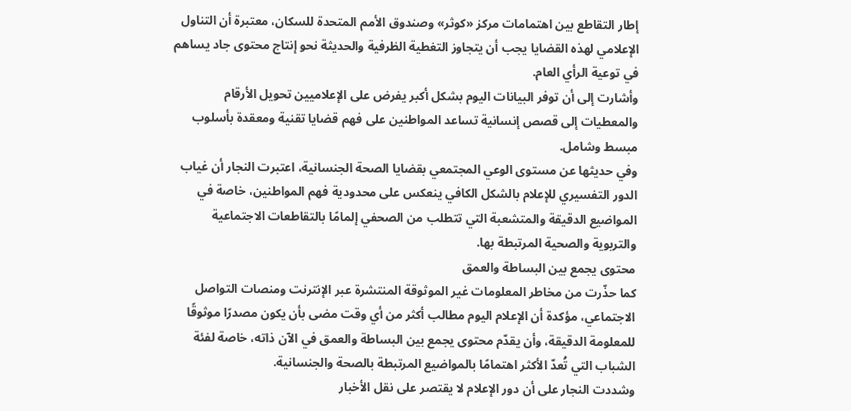إطار التقاطع بين اهتمامات مركز «كوثر» وصندوق الأمم المتحدة للسكان، معتبرة أن التناول الإعلامي لهذه القضايا يجب أن يتجاوز التغطية الظرفية والحديثة نحو إنتاج محتوى جاد يساهم في توعية الرأي العام.
وأشارت إلى أن توفر البيانات اليوم بشكل أكبر يفرض على الإعلاميين تحويل الأرقام والمعطيات إلى قصص إنسانية تساعد المواطنين على فهم قضايا تقنية ومعقدة بأسلوب مبسط وشامل.
وفي حديثها عن مستوى الوعي المجتمعي بقضايا الصحة الجنسانية، اعتبرت النجار أن غياب الدور التفسيري للإعلام بالشكل الكافي ينعكس على محدودية فهم المواطنين، خاصة في المواضيع الدقيقة والمتشعبة التي تتطلب من الصحفي إلمامًا بالتقاطعات الاجتماعية والتربوية والصحية المرتبطة بها.
محتوى يجمع بين البساطة والعمق
كما حذّرت من مخاطر المعلومات غير الموثوقة المنتشرة عبر الإنترنت ومنصات التواصل الاجتماعي، مؤكدة أن الإعلام اليوم مطالب أكثر من أي وقت مضى بأن يكون مصدرًا موثوقًا للمعلومة الدقيقة، وأن يقدّم محتوى يجمع بين البساطة والعمق في الآن ذاته، خاصة لفئة الشباب التي تُعدّ الأكثر اهتمامًا بالمواضيع المرتبطة بالصحة والجنسانية.
وشددت النجار على أن دور الإعلام لا يقتصر على نقل الأخبار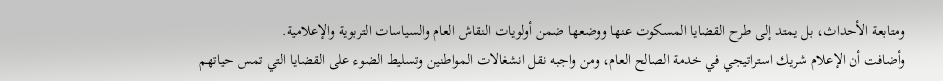ومتابعة الأحداث، بل يمتد إلى طرح القضايا المسكوت عنها ووضعها ضمن أولويات النقاش العام والسياسات التربوية والإعلامية.
وأضافت أن الإعلام شريك استراتيجي في خدمة الصالح العام، ومن واجبه نقل انشغالات المواطنين وتسليط الضوء على القضايا التي تمس حياتهم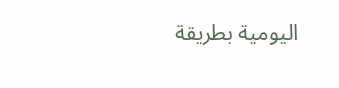اليومية بطريقة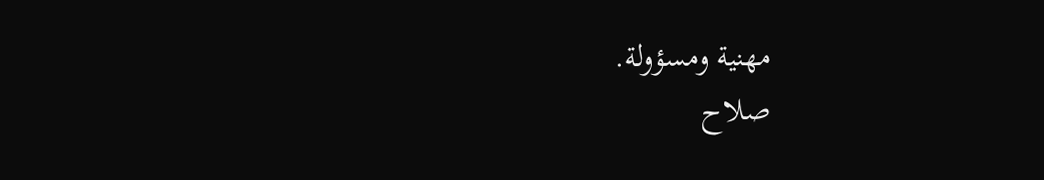مهنية ومسؤولة.
صلاح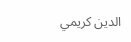الدين كريمي